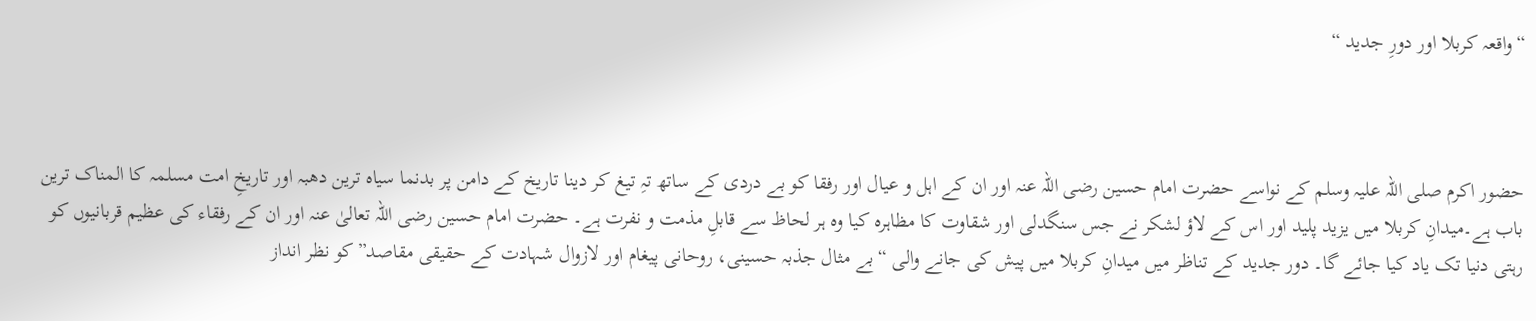“واقعہ کربلا اور دورِ جدید “



حضور اکرم صلی اللہ علیہ وسلم کے نواسے حضرت امام حسین رضی اللہ عنہ اور ان کے اہل و عیال اور رفقا کو بے دردی کے ساتھ تہِ تیغ کر دینا تاریخ کے دامن پر بدنما سیاہ ترین دھبہ اور تاریخِ امت مسلمہ کا المناک ترین باب ہے۔میدانِ کربلا میں یزید پلید اور اس کے لاؤ لشکر نے جس سنگدلی اور شقاوت کا مظاہرہ کیا وہ ہر لحاظ سے قابلِ مذمت و نفرت ہے۔ حضرت امام حسین رضی اللہ تعالیٰ عنہ اور ان کے رفقاء کی عظیم قربانیوں کو رہتی دنیا تک یاد کیا جائے گا۔ دور جدید کے تناظر میں میدانِ کربلا میں پیش کی جانے والی “بے مثال جذبہ حسینی، روحانی پیغام اور لازوال شہادت کے حقیقی مقاصد”کو نظر انداز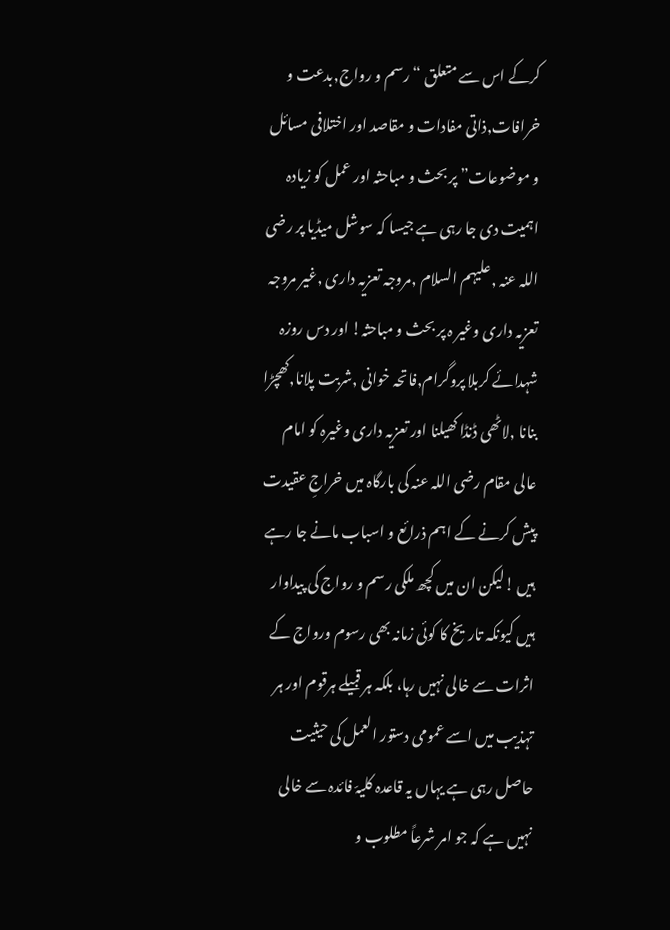کرکے اس سے متعلق “رسم و رواج,بدعت و خرافات,ذاتی مفادات و مقاصد اور اختلافی مسائل و موضوعات” پر بحث و مباحثہ اور عمل کو زیادہ اہمیت دی جا رہی ہے جیسا کہ سوشل میڈیا پر رضی اللہ عنہ ,علیہم السلام ,مروجہ تعزیہ داری ,غیر مروجہ تعزیہ داری وغیر ہ پر بحث و مباحثہ! اور دس روزہ شہدائے کربلا پروگرام,فاتحہ خوانی ,شربت پلانا,کھچڑا بنانا ,لاٹھی ڈنڈا کھیلنا اور تعزیہ داری وغیرہ کو امام عالی مقام رضی اللہ عنہ کی بارگاہ میں خراجِ عقیدت پیش کرنے کے اہم ذرائع و اسباب مانے جا رہے ہیں !لیکن ان میں کچھ ملکی رسم و رواج کی پیداوار ہیں کیونکہ تاریخ کا کوئی زمانہ بھی رسوم ورواج کے اثرات سے خالی نہیں رہا، بلکہ ہر قبیلے ہرقوم اور ہر تہذیب میں اسے عمومی دستور العمل کی حیثیت حاصل رہی ہے یہاں یہ قاعدہ کلیہّ فائدہ سے خالی نہیں ہے کہ جو امر شرعاً مطلوب و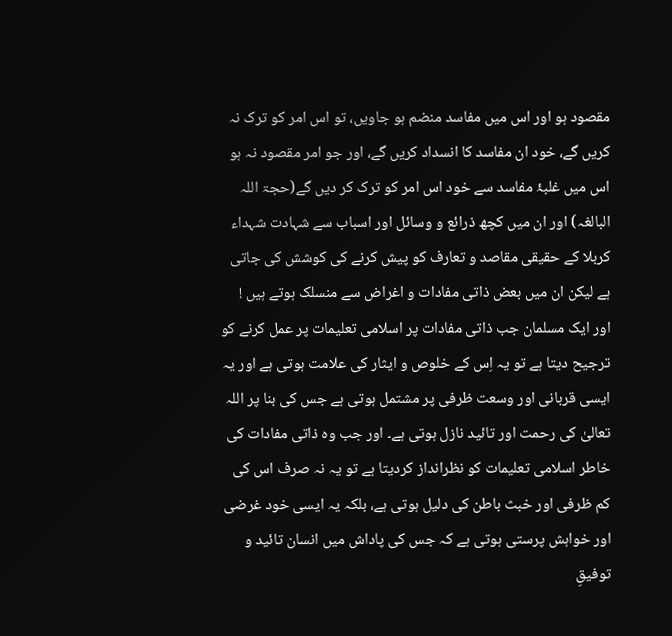مقصود ہو اور اس میں مفاسد منضم ہو جاویں، تو اس امر کو ترک نہ کریں گے، خود ان مفاسد کا انسداد کریں گے، اور جو امر مقصود نہ ہو اس میں غلبۂ مفاسد سے خود اس امر کو ترک کر دیں گے(حجۃ اللہ البالغہ) اور ان میں کچھ ذرائع و وسائل اور اسباب سے شہادت شہداء کربلا کے حقیقی مقاصد و تعارف کو پیش کرنے کی کوشش کی جاتی ہے لیکن ان میں بعض ذاتی مفادات و اغراض سے منسلک ہوتے ہیں ! اور ایک مسلمان جب ذاتی مفادات پر اسلامی تعلیمات پر عمل کرنے کو ترجیح دیتا ہے تو یہ اِس کے خلوص و ایثار کی علامت ہوتی ہے اور یہ ایسی قربانی اور وسعت ظرفی پر مشتمل ہوتی ہے جس کی بنا پر اللہ تعالیٰ کی رحمت اور تائید نازل ہوتی ہے۔ اور جب وہ ذاتی مفادات کی خاطر اسلامی تعلیمات کو نظرانداز کردیتا ہے تو یہ نہ صرف اس کی کم ظرفی اور خبث باطن کی دلیل ہوتی ہے، بلکہ یہ ایسی خود غرضی اور خواہش پرستی ہوتی ہے کہ جس کی پاداش میں انسان تائید و توفیقِ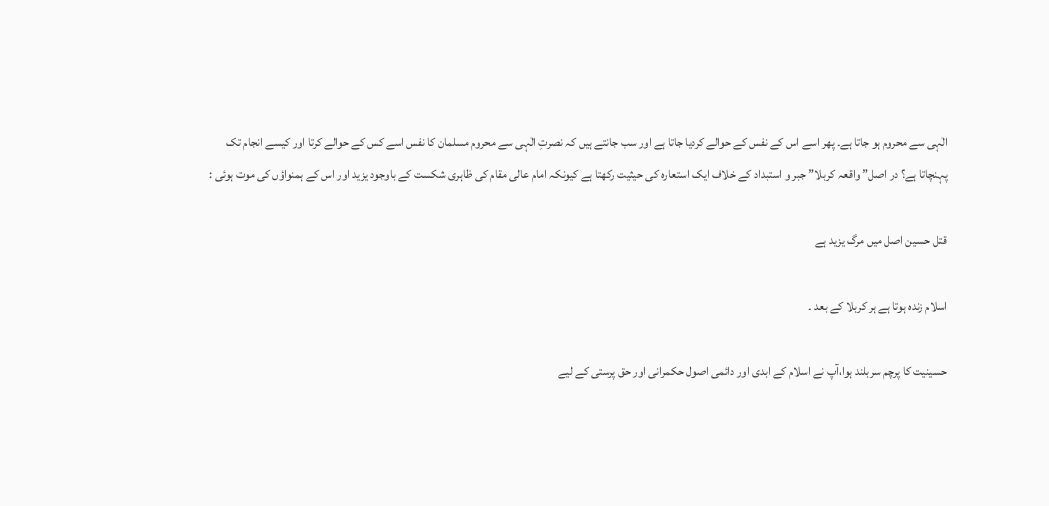الٰہی سے محروم ہو جاتا ہے۔ پھر اسے اس کے نفس کے حوالے کردیا جاتا ہے اور سب جانتے ہیں کہ نصرتِ الٰہی سے محروم مسلمان کا نفس اسے کس کے حوالے کرتا اور کیسے انجام تک پہنچاتا ہے؟ در اصل” واقعہ کربلا” جبر و استبداد کے خلاف ایک استعارہ کی حیثیت رکھتا ہے کیونکہ امام عالی مقام کی ظاہری شکست کے باوجود یزید اور اس کے ہمنواؤں کی موت ہوئی :

قتل حسین اصل میں مرگ یزید ہے

اسلام زندہ ہوتا ہے ہر کربلا کے بعد ۔

حسینیت کا پرچم سربلند ہوا،آپ نے اسلام کے ابدی اور دائمی اصول حکمرانی اور حق پرستی کے لیے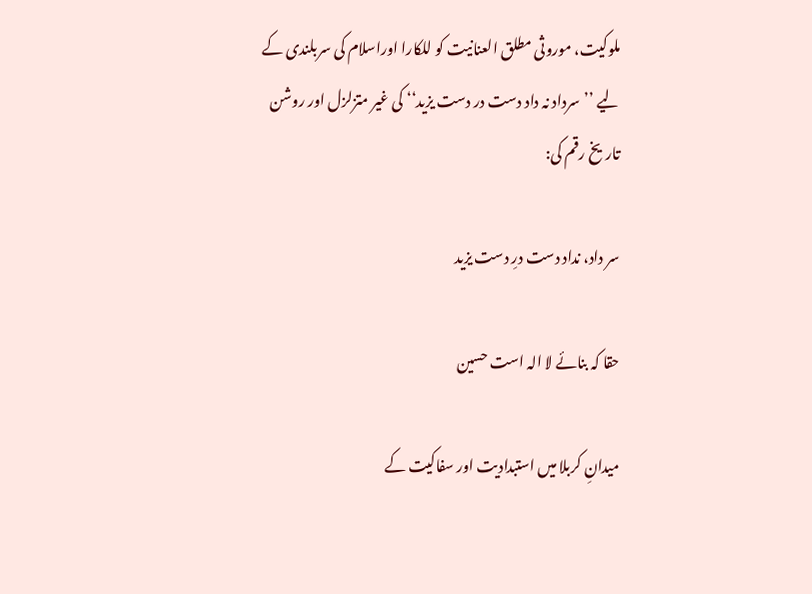ملوکیت، موروثی مطلق العنانیت کو للکارا اوراسلام کی سربلندی کے لیے ’’سرداد نہ داد دست در دست یزید‘‘ کی غیر متزلزل اور روشن تاریخ رقم کی:

سر داد، نداد دست درِ دست یزید

حقا کہ بنائے لا الہ است حسین

میدانِ کربلا میں استبدادیت اور سفاکیت کے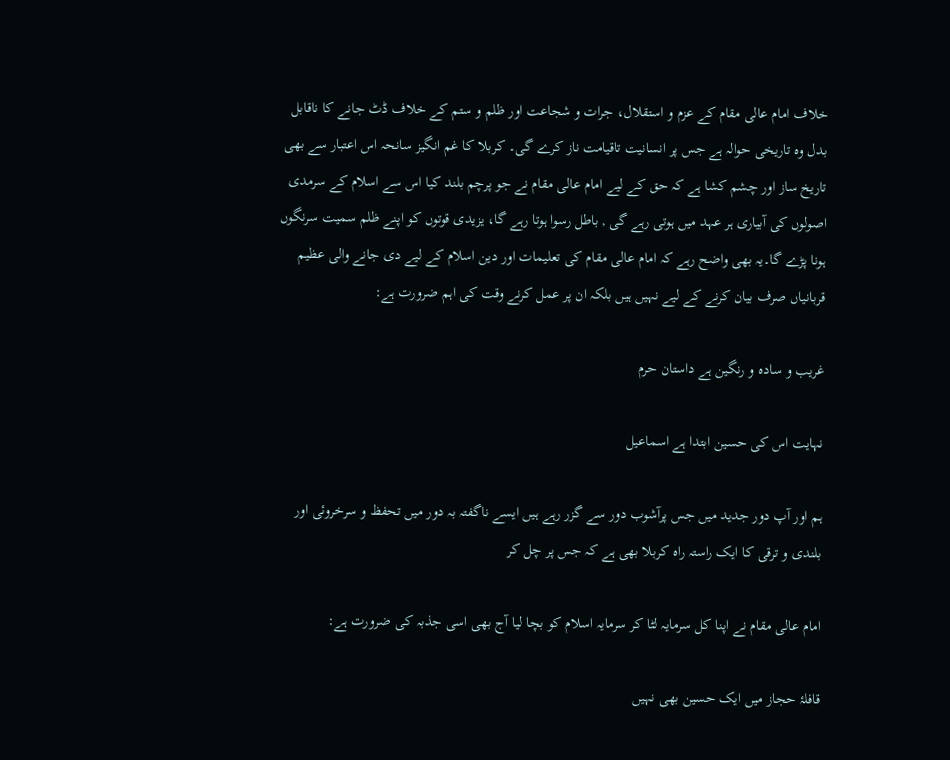خلاف امام عالی مقام کے عزم و استقلال، جرات و شجاعت اور ظلم و ستم کے خلاف ڈٹ جانے کا ناقابل بدل وہ تاریخی حوالہ ہے جس پر انسانیت تاقیامت ناز کرے گی۔ کربلا کا غم انگیز سانحہ اس اعتبار سے بھی تاریخ ساز اور چشم کشا ہے کہ حق کے لیے امام عالی مقام نے جو پرچم بلند کیا اس سے اسلام کے سرمدی اصولوں کی آبیاری ہر عہد میں ہوتی رہے گی , باطل رسوا ہوتا رہے گا، یزیدی قوتوں کو اپنے ظلم سمیت سرنگوں ہونا پڑے گا۔یہ بھی واضح رہے کہ امام عالی مقام کی تعلیمات اور دین اسلام کے لیے دی جانے والی عظیم قربانیاں صرف بیان کرنے کے لیے نہیں ہیں بلکہ ان پر عمل کرنے وقت کی اہم ضرورت ہے:

غریب و سادہ و رنگین ہے داستان حرم

نہایت اس کی حسین ابتدا ہے اسماعیل

ہم اور آپ دور جدید میں جس پرآشوب دور سے گزر رہے ہیں ایسے ناگفتہ بہ دور میں تحفظ و سرخروئی اور بلندی و ترقی کا ایک راستہ راہ کربلا بھی ہے کہ جس پر چل کر

امام عالی مقام نے اپنا کل سرمایہ لٹا کر سرمایہ اسلام کو بچا لیا آج بھی اسی جذبہ کی ضرورت ہے:

قافلۂ حجاز میں ایک حسین بھی نہیں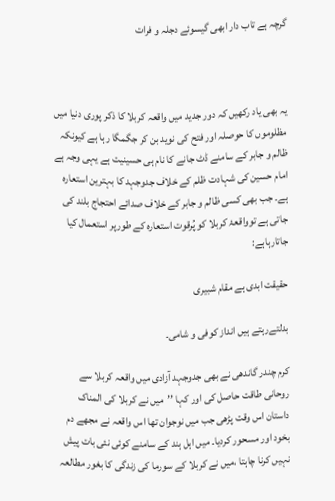گرچہ ہے تاب دار ابھی گیسوئے دجلہ و فرات



یہ بھی یاد رکھیں کہ دور جدید میں واقعہ کربلا کا ذکر پوری دنیا میں مظلوموں کا حوصلہ اور فتح کی نوید بن کر جگمگا رہا ہے کیونکہ ظالم و جابر کے سامنے ڈٹ جانے کا نام ہی حسینیت ہے یہی وجہ ہے امام حسین کی شہادت ظلم کے خلاف جدوجہد کا بہترین استعارہ ہے۔ جب بھی کسی ظالم و جابر کے خلاف صدائے احتجاج بلند کی جاتی ہے توواقعۂ کربلا کو پُرقوت استعارہ کے طورپر استعمال کیا جاتارہاہے:

حقیقت ابدی ہے مقام شبیری

بدلتےرہتے ہیں انداز کوفی و شامی۔

کرم چندر گاندھی نے بھی جدوجہد آزادی میں واقعہ کربلا سے روحانی طاقت حاصل کی اور کہا ’’میں نے کربلا کی المناک داستان اس وقت پڑھی جب میں نوجوان تھا اس واقعہ نے مجھے دم بخود اور مسحور کردیا۔ میں اہل ہند کے سامنے کوئی نئی بات پیش نہیں کرنا چاہتا ،میں نے کربلا کے سورما کی زندگی کا بغور مطالعہ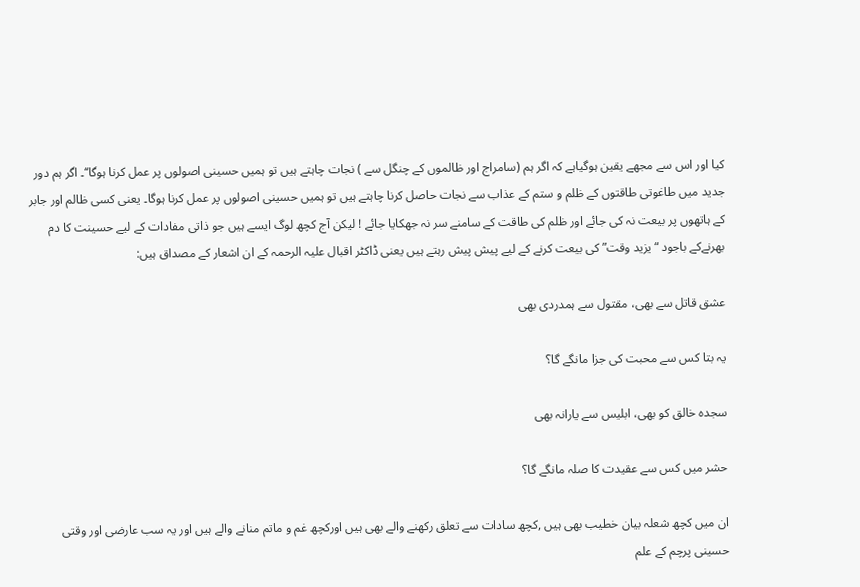کیا اور اس سے مجھے یقین ہوگیاہے کہ اگر ہم (سامراج اور ظالموں کے چنگل سے ) نجات چاہتے ہیں تو ہمیں حسینی اصولوں پر عمل کرنا ہوگا‘‘۔ اگر ہم دور جدید میں طاغوتی طاقتوں کے ظلم و ستم کے عذاب سے نجات حاصل کرنا چاہتے ہیں تو ہمیں حسینی اصولوں پر عمل کرنا ہوگا۔ یعنی کسی ظالم اور جابر کے ہاتھوں پر بیعت نہ کی جائے اور ظلم کی طاقت کے سامنے سر نہ جھکایا جائے ! لیکن آج کچھ لوگ ایسے ہیں جو ذاتی مفادات کے لیے حسینت کا دم بھرنےکے باجود “یزید وقت” کی بیعت کرنے کے لیے پیش پیش رہتے ہیں یعنی ڈاکٹر اقبال علیہ الرحمہ کے ان اشعار کے مصداق ہیں:

عشق قاتل سے بھی، مقتول سے ہمدردی بھی

یہ بتا کس سے محبت کی جزا مانگے گا؟

سجدہ خالق کو بھی، ابلیس سے یارانہ بھی

حشر میں کس سے عقیدت کا صلہ مانگے گا؟

ان میں کچھ شعلہ بیان خطیب بھی ہیں ,کچھ سادات سے تعلق رکھنے والے بھی ہیں اورکچھ غم و ماتم منانے والے ہیں اور یہ سب عارضی اور وقتی حسینی پرچم کے علم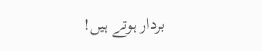بردار ہوتے ہیں!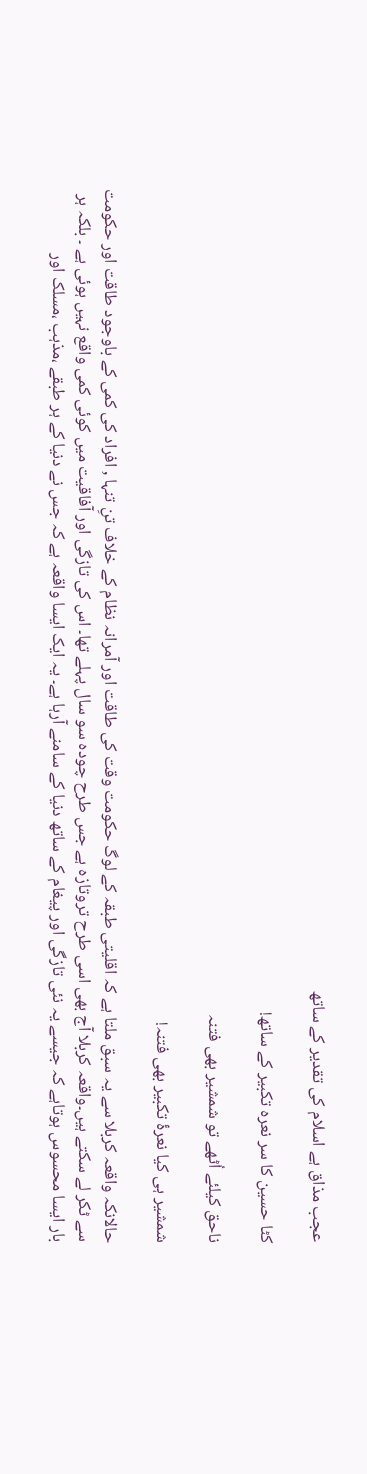عجب مذاق ہے اسلام کی تقدیر کے ساتھ

کٹا حسین کا سر نعرہ تکبیر کے ساتھ!

ناحق کیلئے اُٹھے تو شمشیر بھی فتنہ

شمشیر ہی کیا نعرۂ تکبیر بھی فتنہ!

حالانکہ واقعہ کربلا سے یہ سبق ملتا ہے کہ اقلیتی طبقہ کے لوگ حکومت وقت کی طاقت اور آمرانہ نظام کے خلاف تنِ تنہا , افراد کی کمی کے باوجود طاقت اور حکومت سے ٹکر لے سکتے ہیں۔واقعہ کربلا آج بھی اسی طرح تروتازہ ہے جس طرح چودہ سو سال پہلے تھا۔ اس کی تازگی اور آفاقیت میں کوئی کمی واقع نہیں ہوئی ہے ۔ بلکہ ہر بار ایسا محسوس ہوتاہے کہ جیسے یہ نئی تازگی اور پیغام کے ساتھ دنیا کے سامنے آرہا ہے۔ یہ ایک ایسا واقعہ ہے کہ جس نے دنیا کے ہر طبقے ،مذہب ،مسلک اور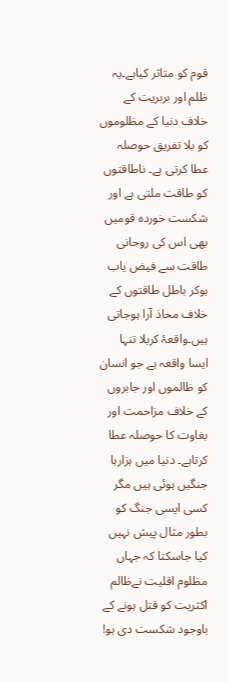قوم کو متاثر کیاہے۔یہ ظلم اور بربریت کے خلاف دنیا کے مظلوموں کو بلا تفریق حوصلہ عطا کرتی ہے۔ ناطاقتوں کو طاقت ملتی ہے اور شکست خوردہ قومیں بھی اس کی روحانی طاقت سے فیض یاب ہوکر باطل طاقتوں کے خلاف محاذ آرا ہوجاتی ہیں۔واقعۂ کربلا تنہا ایسا واقعہ ہے جو انسان کو ظالموں اور جابروں کے خلاف مزاحمت اور بغاوت کا حوصلہ عطا کرتاہے۔ دنیا میں ہزارہا جنگیں ہوئی ہیں مگر کسی ایسی جنگ کو بطور مثال پیش نہیں کیا جاسکتا کہ جہاں مظلوم اقلیت نےظالم اکثریت کو قتل ہونے کے باوجود شکست دی ہو!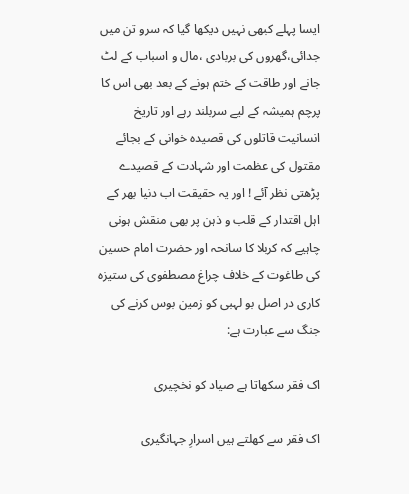ایسا پہلے کبھی نہیں دیکھا گیا کہ سرو تن میں جدائی،گھروں کی بربادی ،مال و اسباب کے لٹ جانے اور طاقت کے ختم ہونے کے بعد بھی اس کا پرچم ہمیشہ کے لیے سربلند رہے اور تاریخ انسانیت قاتلوں کی قصیدہ خوانی کے بجائے مقتول کی عظمت اور شہادت کے قصیدے پڑھتی نظر آئے ! اور یہ حقیقت اب دنیا بھر کے اہل اقتدار کے قلب و ذہن پر بھی منقش ہونی چاہیے کہ کربلا کا سانحہ اور حضرت امام حسین کی طاغوت کے خلاف چراغ مصطفوی کی ستیزہ کاری در اصل بو لہبی کو زمین بوس کرنے کی جنگ سے عبارت ہے:

اک فقر سکھاتا ہے صیاد کو نخچیری

اک فقر سے کھلتے ہیں اسرارِ جہانگیری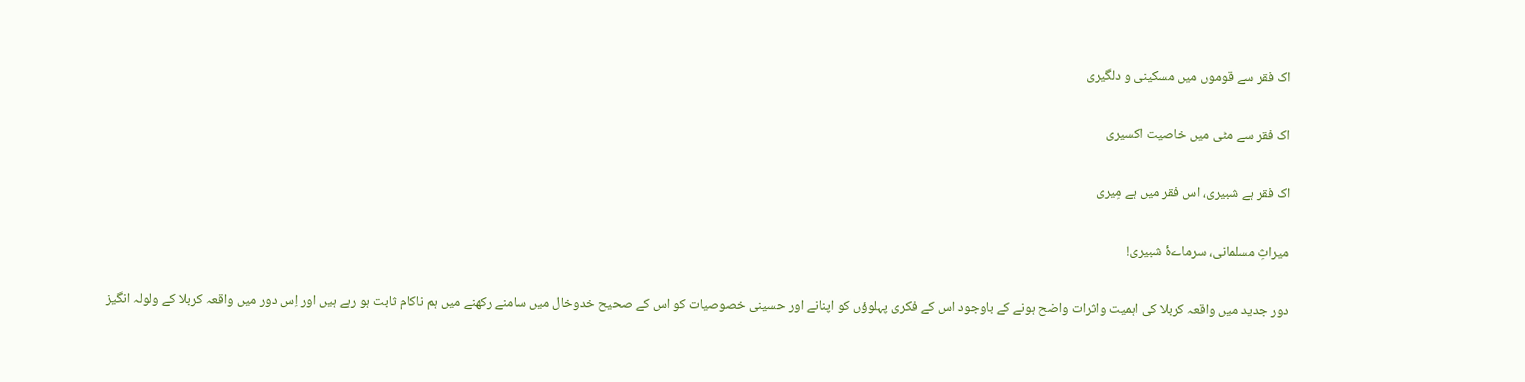اک فقر سے قوموں میں مسکینی و دلگیری

اک فقر سے مٹی میں خاصیت اکسیری

اک فقر ہے شبیری، اس فقر میں ہے مِیری

میراثِ مسلمانی، سرماےۂ شبیری!

دور جدید میں واقعہ کربلا کی اہمیت واثرات واضح ہونے کے باوجود اس کے فکری پہلوؤں کو اپنانے اور حسینی خصوصیات کو اس کے صحیح خدوخال میں سامنے رکھنے میں ہم ناکام ثابت ہو رہے ہیں اور اِس دور میں واقعہ کربلا کے ولولہ انگیز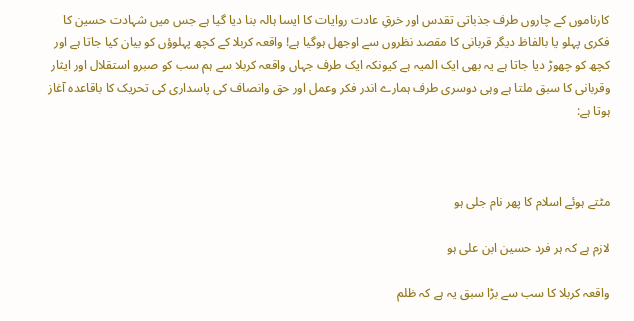کارناموں کے چاروں طرف جذباتی تقدس اور خرقِ عادت روایات کا ایسا ہالہ بنا دیا گیا ہے جس میں شہادت حسین کا فکری پہلو یا بالفاظ دیگر قربانی کا مقصد نظروں سے اوجھل ہوگیا ہے! واقعہ کربلا کے کچھ پہلوؤں کو بیان کیا جاتا ہے اور کچھ کو چھوڑ دیا جاتا ہے یہ بھی ایک المیہ ہے کیونکہ ایک طرف جہاں واقعہ کربلا سے ہم سب کو صبرو استقلال اور ایثار وقربانی کا سبق ملتا ہے وہی دوسری طرف ہمارے اندر فکر وعمل اور حق وانصاف کی پاسداری کی تحریک کا باقاعدہ آغاز ہوتا ہے:



مٹتے ہوئے اسلام کا پھر نام جلی ہو

لازم ہے کہ ہر فرد حسین ابن علی ہو

واقعہ کربلا کا سب سے بڑا سبق یہ ہے کہ ظلم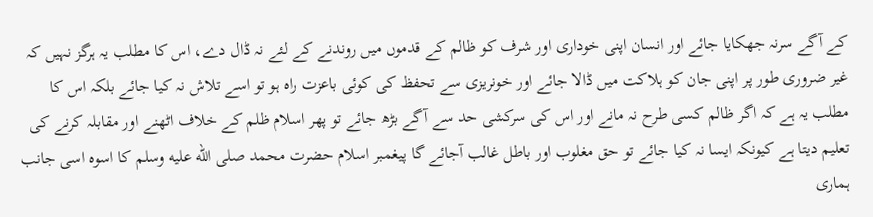کے آگے سرنہ جھکایا جائے اور انسان اپنی خوداری اور شرف کو ظالم کے قدموں میں روندنے کے لئے نہ ڈال دے، اس کا مطلب یہ ہرگز نہیں کہ غیر ضروری طور پر اپنی جان کو ہلاکت میں ڈالا جائے اور خونریزی سے تحفظ کی کوئی باعزت راہ ہو تو اسے تلاش نہ کیا جائے بلکہ اس کا مطلب یہ ہے کہ اگر ظالم کسی طرح نہ مانے اور اس کی سرکشی حد سے آگے بڑھ جائے تو پھر اسلام ظلم کے خلاف اٹھنے اور مقابلہ کرنے کی تعلیم دیتا ہے کیونکہ ایسا نہ کیا جائے تو حق مغلوب اور باطل غالب آجائے گا پیغمبر اسلام حضرت محمد صلى الله عليه وسلم کا اسوہ اسی جانب ہماری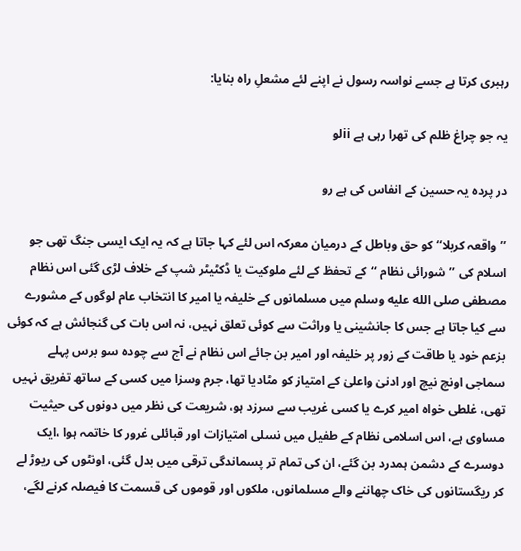رہبری کرتا ہے جسے نواسہ رسول نے اپنے لئے مشعلِ راہ بنایا:

یہ جو چراغ ظلم کی تھرا رہی ہے iiلو

در پردہ یہ حسین کے انفاس کی ہے رو

’’واقعہ کربلا‘‘ کو حق وباطل کے درمیان معرکہ اس لئے کہا جاتا ہے کہ یہ ایک ایسی جنگ تھی جو اسلام کی ’’شورائی نظام ‘‘کے تحفظ کے لئے ملوکیت یا ڈکٹیٹر شپ کے خلاف لڑی گئی اس نظام مصطفی صلى الله عليه وسلم میں مسلمانوں کے خلیفہ یا امیر کا انتخاب عام لوگوں کے مشورے سے کیا جاتا ہے جس کا جانشینی یا وراثت سے کوئی تعلق نہیں، نہ اس بات کی گنجائش ہے کہ کوئی بزعم خود یا طاقت کے زور پر خلیفہ اور امیر بن جائے اس نظام نے آج سے چودہ سو برس پہلے سماجی اونچ نیچ اور ادنیٰ واعلیٰ کے امتیاز کو مٹادیا تھا، جرم وسزا میں کسی کے ساتھ تفریق نہیں تھی، غلطی خواہ امیر کرے یا کسی غریب سے سرزد ہو، شریعت کی نظر میں دونوں کی حیثیت مساوی ہے، اس اسلامی نظام کے طفیل میں نسلی امتیازات اور قبائلی غرور کا خاتمہ ہوا ،ایک دوسرے کے دشمن ہمدرد بن گئے، ان کی تمام تر پسماندگی ترقی میں بدل گئی، اونٹوں کی ریوڑ لے کر ریگستانوں کی خاک چھاننے والے مسلمانوں، ملکوں اور قوموں کی قسمت کا فیصلہ کرنے لگے،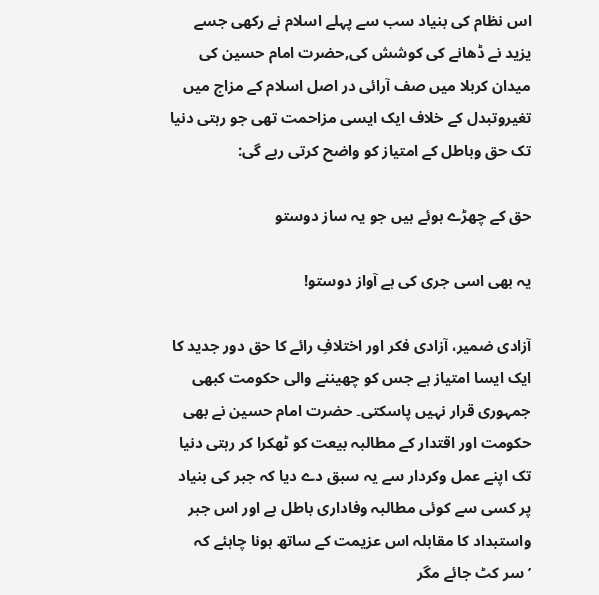اس نظام کی بنیاد سب سے پہلے اسلام نے رکھی جسے یزید نے ڈھانے کی کوشش کی,حضرت امام حسین کی میدان کربلا میں صف آرائی در اصل اسلام کے مزاج میں تغیروتبدل کے خلاف ایک ایسی مزاحمت تھی جو رہتی دنیا تک حق وباطل کے امتیاز کو واضح کرتی رہے گی:

حق کے چھڑے ہوئے ہیں جو یہ ساز دوستو

یہ بھی اسی جری کی ہے آواز دوستو!

آزادی ضمیر، آزادی فکر اور اختلافِ رائے کا حق دور جدید کا ایک ایسا امتیاز ہے جس کو چھیننے والی حکومت کبھی جمہوری قرار نہیں پاسکتی۔ حضرت امام حسین نے بھی حکومت اور اقتدار کے مطالبہ بیعت کو ٹھکرا کر رہتی دنیا تک اپنے عمل وکردار سے یہ سبق دے دیا کہ جبر کی بنیاد پر کسی سے کوئی مطالبہ وفاداری باطل ہے اور اس جبر واستبداد کا مقابلہ اس عزیمت کے ساتھ ہونا چاہئے کہ ’سر کٹ جائے مگر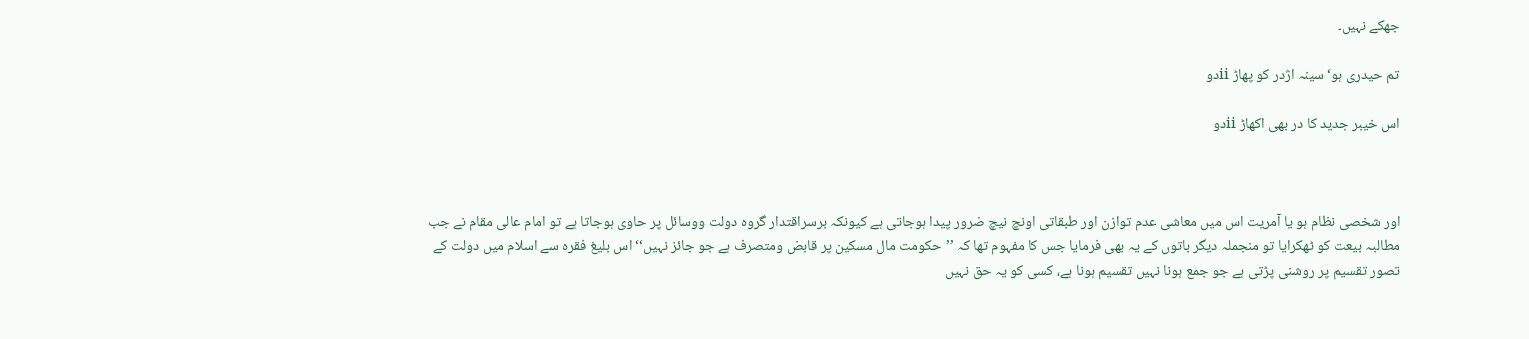جھکے نہیں۔

تم حیدری ہو‘ سینہ اژدر کو پھاڑ iiدو

اس خیبر جدید کا در بھی اکھاڑ iiدو



اور شخصی نظام ہو یا آمریت اس میں معاشی عدم توازن اور طبقاتی اونچ نیچ ضرور پیدا ہوجاتی ہے کیونکہ برسراقتدار گروہ دولت ووسائل پر حاوی ہوجاتا ہے تو امام عالی مقام نے جب مطالبہ بیعت کو ٹھکرایا تو منجملہ دیگر باتوں کے یہ بھی فرمایا جس کا مفہوم تھا کہ ’’حکومت مال مسکین پر قابض ومتصرف ہے جو جائز نہیں‘‘ اس بلیغ فقرہ سے اسلام میں دولت کے تصور تقسیم پر روشنی پڑتی ہے جو جمع ہونا نہیں تقسیم ہونا ہے، کسی کو یہ حق نہیں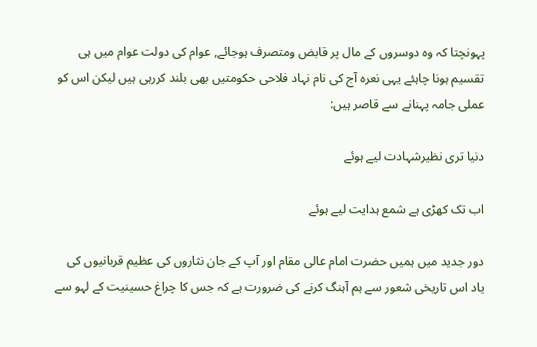پہونچتا کہ وہ دوسروں کے مال پر قابض ومتصرف ہوجائے, عوام کی دولت عوام میں ہی تقسیم ہونا چاہئے یہی نعرہ آج کی نام نہاد فلاحی حکومتیں بھی بلند کررہی ہیں لیکن اس کو عملی جامہ پہنانے سے قاصر ہیں:

دنیا تری نظیرشہادت لیے ہوئے

اب تک کھڑی ہے شمع ہدایت لیے ہوئے

دور جدید میں ہمیں حضرت امام عالی مقام اور آپ کے جان نثاروں کی عظیم قربانیوں کی یاد اس تاریخی شعور سے ہم آہنگ کرنے کی ضرورت ہے کہ جس کا چراغ حسینیت کے لہو سے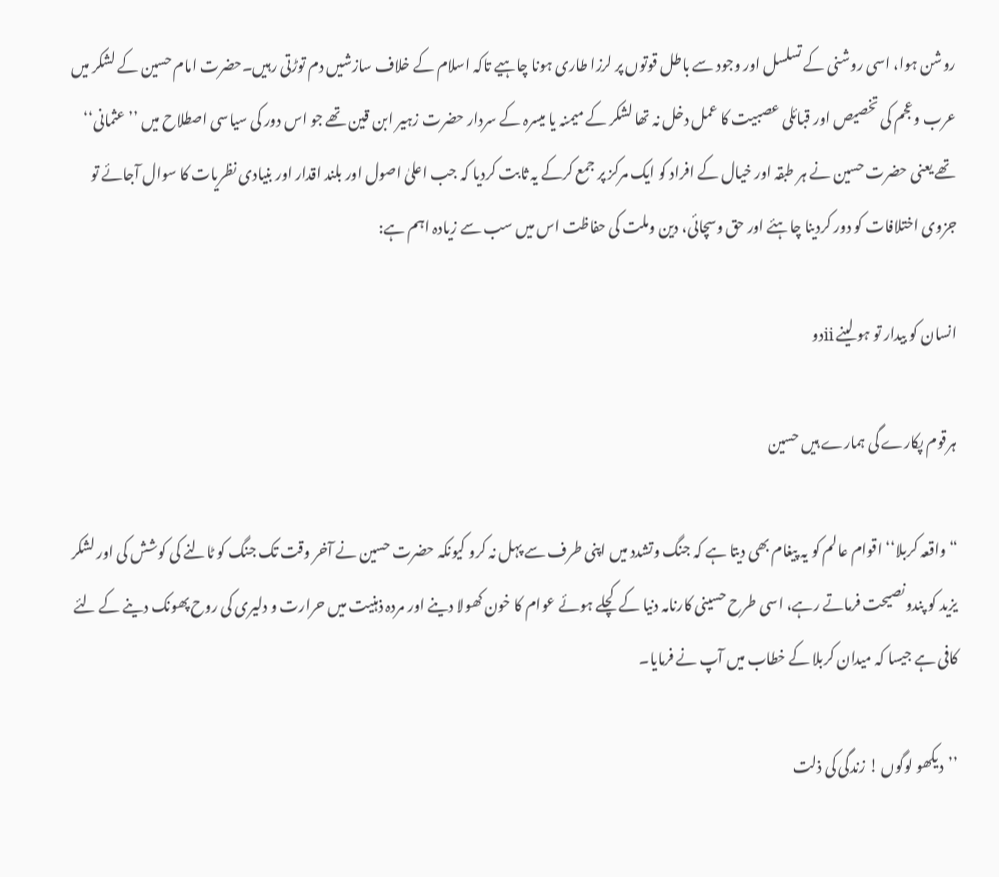روشن ہوا، اسی روشنی کے تسلسل اور وجود سے باطل قوتوں پر لرزا طاری ہونا چاہیے تاکہ اسلام کے خلاف سازشیں دم توڑتی رہیں۔حضرت امام حسین کے لشکر میں عرب وعجم کی تخصیص اور قبائلی عصبیت کا عمل دخل نہ تھا لشکر کے میمنہ یا میسرہ کے سردار حضرت زہیر ابن قین تھے جو اس دور کی سیاسی اصطلاح میں ’’عثمانی‘‘ تھے یعنی حضرت حسین نے ہر طبقہ اور خیال کے افراد کو ایک مرکز پر جمع کرکے یہ ثابت کردیا کہ جب اعلیٰ اصول اور بلند اقدار اور بنیادی نظریات کا سوال آجائے تو جزوی اختلافات کو دور کردینا چاہئے اور حق وسچائی، دین وملت کی حفاظت اس میں سب سے زیادہ اہم ہے:

انسان کو بیدار تو ہو لینے iiدو

ہرقوم پکارے گی ہمارے ہیں حسین

“واقعہ کربلا‘‘ اقوام عالم کو یہ پیغام بھی دیتا ہے کہ جنگ وتشدد میں اپنی طرف سے پہل نہ کرو کیونکہ حضرت حسین نے آخر وقت تک جنگ کو ٹالنے کی کوشش کی اور لشکر یزید کو پندونصیحت فرماتے رہے، اسی طرح حسینی کارنامہ دنیا کے کچلے ہوئے عوام کا خون کھولا دینے اور مردہ ذہنیت میں حرارت و دلیری کی روح پھونک دینے کے لئے کافی ہے جیسا کہ میدان کربلا کے خطاب میں آپ نے فرمایا۔

’’دیکھو لوگوں ! زندگی کی ذلت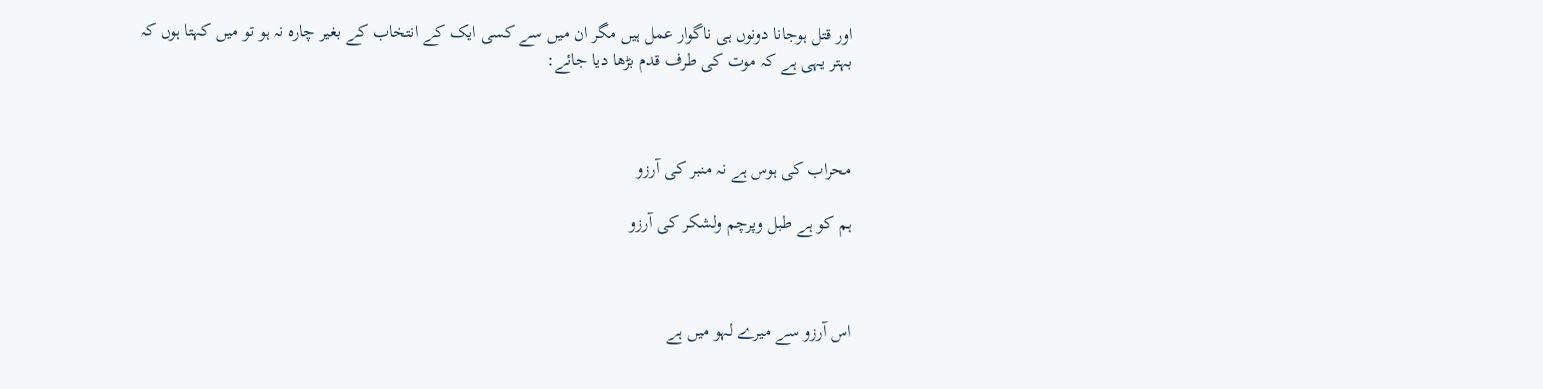اور قتل ہوجانا دونوں ہی ناگوار عمل ہیں مگر ان میں سے کسی ایک کے انتخاب کے بغیر چارہ نہ ہو تو میں کہتا ہوں کہ بہتر یہی ہے کہ موت کی طرف قدم بڑھا دیا جائے:



محراب کی ہوس ہے نہ منبر کی آرزو

ہم کو ہے طبل وپرچم ولشکر کی آرزو



اس آرزو سے میرے لہو میں ہے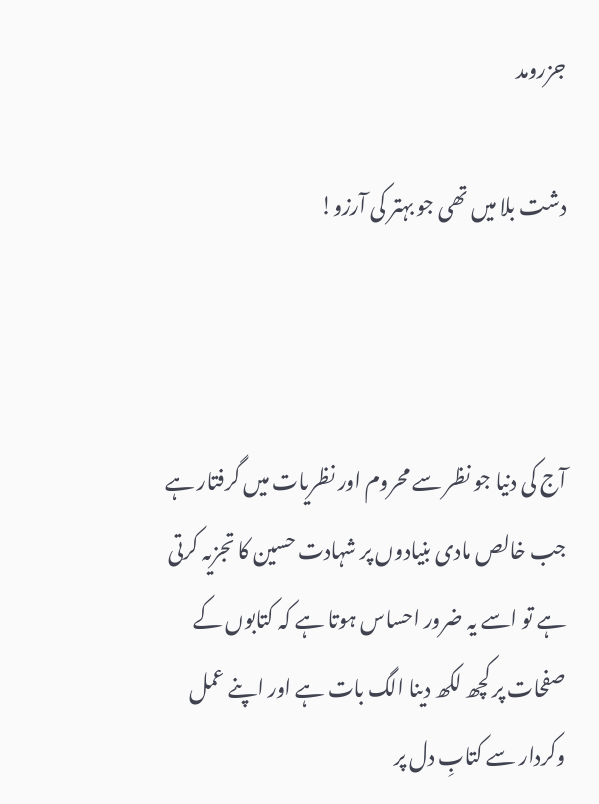جزرومد

دشت بلا میں تھی جو بہتر کی آرزو!



آج کی دنیا جو نظر سے محروم اور نظریات میں گرفتار ہے جب خالص مادی بنیادوں پر شہادت حسین کا تجزیہ کرتی ہے تو اسے یہ ضرور احساس ہوتا ہے کہ کتابوں کے صفحات پر کچھ لکھ دینا الگ بات ہے اور اپنے عمل وکردار سے کتابِ دل پر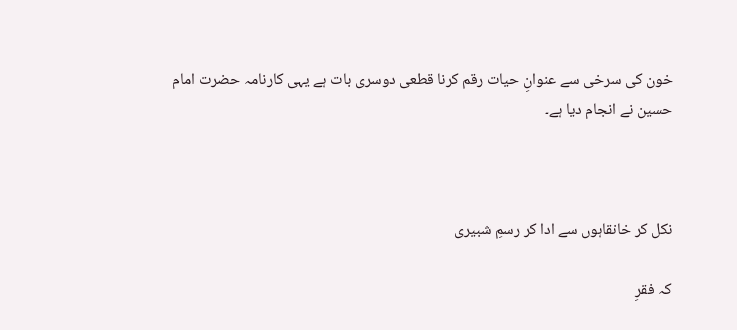خون کی سرخی سے عنوانِ حیات رقم کرنا قطعی دوسری بات ہے یہی کارنامہ حضرت امام حسین نے انجام دیا ہے۔



نکل کر خانقاہوں سے ادا کر رسمِ شبیری

کہ فقرِ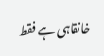خانقاہی ہے فقط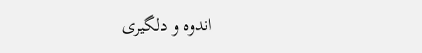اندوہ و دلگیری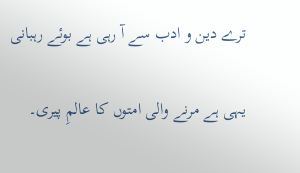ترے دین و ادب سے آ رہی ہے بوئے رہبانی

یہی ہے مرنے والی امتوں کا عالمِ پیری۔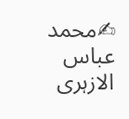✍محمد عباس الازہری